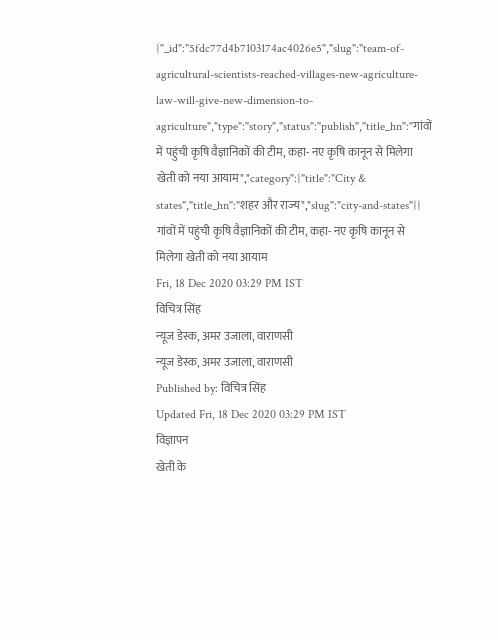{"_id":"5fdc77d4b7103174ac4026e5","slug":"team-of-agricultural-scientists-reached-villages-new-agriculture-law-will-give-new-dimension-to-agriculture","type":"story","status":"publish","title_hn":"गांवों में पहुंची कृषि वैज्ञानिकों की टीम, कहा- नए कृषि कानून से मिलेगा खेती को नया आयाम","category":{"title":"City & states","title_hn":"शहर और राज्य","slug":"city-and-states"}}
गांवों में पहुंची कृषि वैज्ञानिकों की टीम, कहा- नए कृषि कानून से मिलेगा खेती को नया आयाम
Fri, 18 Dec 2020 03:29 PM IST
विचित्र सिंह
न्यूज डेस्क, अमर उजाला, वाराणसी
न्यूज डेस्क, अमर उजाला, वाराणसी
Published by: विचित्र सिंह
Updated Fri, 18 Dec 2020 03:29 PM IST
विज्ञापन
खेती के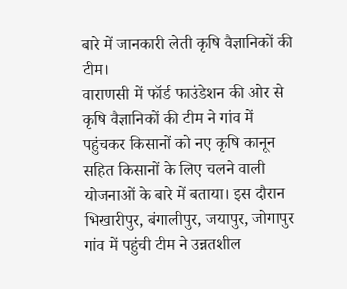बारे में जानकारी लेती कृषि वैज्ञानिकों की टीम।
वाराणसी में फॉर्ड फाउंडेशन की ओर से कृषि वैज्ञानिकों की टीम ने गांव में पहुंचकर किसानों को नए कृषि कानून सहित किसानों के लिए चलने वाली योजनाओं के बारे में बताया। इस दौरान भिखारीपुर, बंगालीपुर, जयापुर, जोगापुर गांव में पहुंची टीम ने उन्नतशील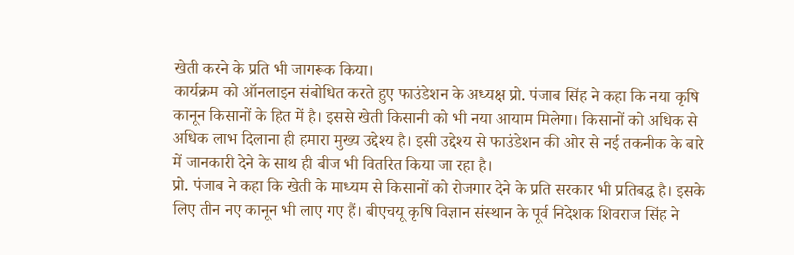खेती करने के प्रति भी जागरूक किया।
कार्यक्रम को ऑनलाइन संबोधित करते हुए फाउंडेशन के अध्यक्ष प्रो. पंजाब सिंह ने कहा कि नया कृषि कानून किसानों के हित में है। इससे खेती किसानी को भी नया आयाम मिलेगा। किसानों को अधिक से अधिक लाभ दिलाना ही हमारा मुख्य उद्देश्य है। इसी उद्देश्य से फाउंडेशन की ओर से नई तकनीक के बारे में जानकारी देने के साथ ही बीज भी वितरित किया जा रहा है।
प्रो. पंजाब ने कहा कि खेती के माध्यम से किसानों को रोजगार देने के प्रति सरकार भी प्रतिबद्ध है। इसके लिए तीन नए कानून भी लाए गए हैं। बीएचयू कृषि विज्ञान संस्थान के पूर्व निदेशक शिवराज सिंह ने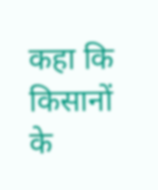कहा कि किसानों के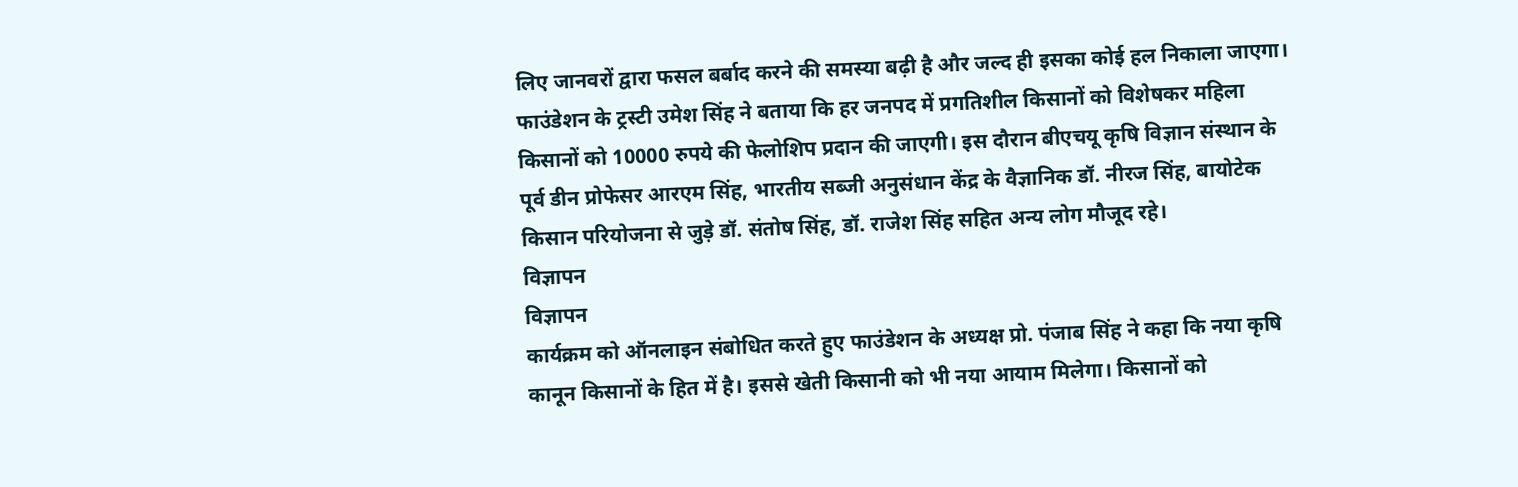लिए जानवरों द्वारा फसल बर्बाद करने की समस्या बढ़ी है और जल्द ही इसका कोई हल निकाला जाएगा। फाउंडेशन के ट्रस्टी उमेश सिंह ने बताया कि हर जनपद में प्रगतिशील किसानों को विशेषकर महिला किसानों को 10000 रुपये की फेलोशिप प्रदान की जाएगी। इस दौरान बीएचयू कृषि विज्ञान संस्थान के पूर्व डीन प्रोफेसर आरएम सिंह, भारतीय सब्जी अनुसंधान केंद्र के वैज्ञानिक डॉ. नीरज सिंह, बायोटेक किसान परियोजना से जुड़े डॉ. संतोष सिंह, डॉ. राजेश सिंह सहित अन्य लोग मौजूद रहे।
विज्ञापन
विज्ञापन
कार्यक्रम को ऑनलाइन संबोधित करते हुए फाउंडेशन के अध्यक्ष प्रो. पंजाब सिंह ने कहा कि नया कृषि कानून किसानों के हित में है। इससे खेती किसानी को भी नया आयाम मिलेगा। किसानों को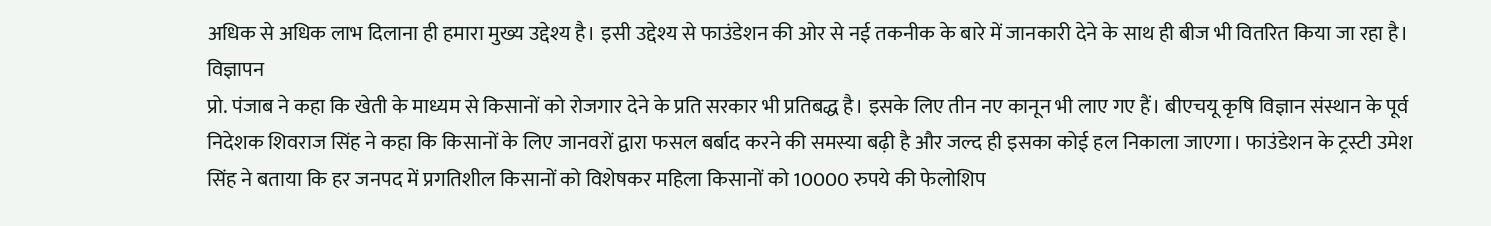अधिक से अधिक लाभ दिलाना ही हमारा मुख्य उद्देश्य है। इसी उद्देश्य से फाउंडेशन की ओर से नई तकनीक के बारे में जानकारी देने के साथ ही बीज भी वितरित किया जा रहा है।
विज्ञापन
प्रो. पंजाब ने कहा कि खेती के माध्यम से किसानों को रोजगार देने के प्रति सरकार भी प्रतिबद्ध है। इसके लिए तीन नए कानून भी लाए गए हैं। बीएचयू कृषि विज्ञान संस्थान के पूर्व निदेशक शिवराज सिंह ने कहा कि किसानों के लिए जानवरों द्वारा फसल बर्बाद करने की समस्या बढ़ी है और जल्द ही इसका कोई हल निकाला जाएगा। फाउंडेशन के ट्रस्टी उमेश सिंह ने बताया कि हर जनपद में प्रगतिशील किसानों को विशेषकर महिला किसानों को 10000 रुपये की फेलोशिप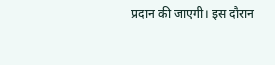प्रदान की जाएगी। इस दौरान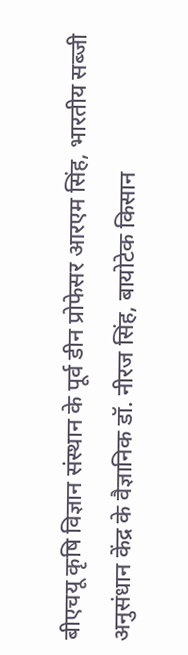बीएचयू कृषि विज्ञान संस्थान के पूर्व डीन प्रोफेसर आरएम सिंह, भारतीय सब्जी अनुसंधान केंद्र के वैज्ञानिक डॉ. नीरज सिंह, बायोटेक किसान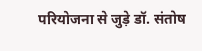परियोजना से जुड़े डॉ. संतोष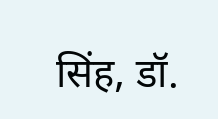सिंह, डॉ.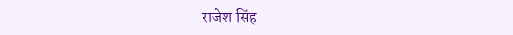राजेश सिंह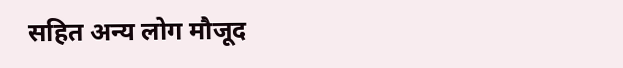सहित अन्य लोग मौजूद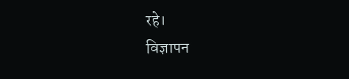रहे।
विज्ञापन